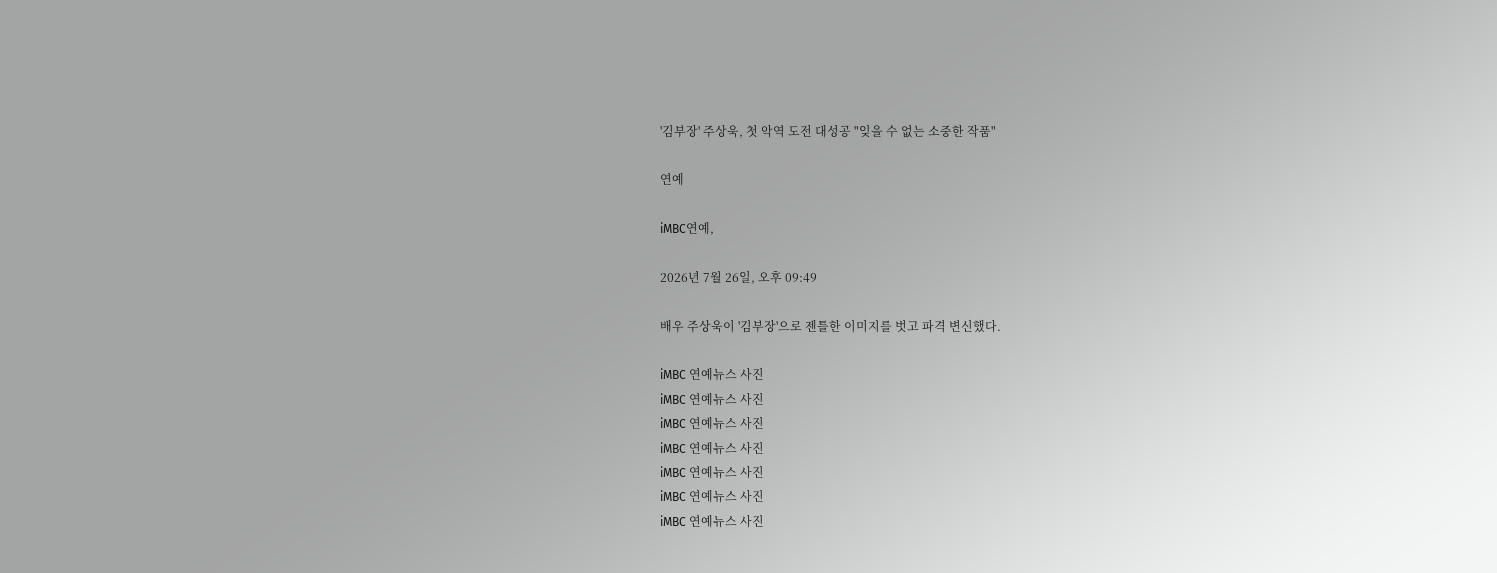'김부장' 주상욱, 첫 악역 도전 대성공 "잊을 수 없는 소중한 작품"

연예

iMBC연예,

2026년 7월 26일, 오후 09:49

배우 주상욱이 '김부장'으로 젠틀한 이미지를 벗고 파격 변신했다.

iMBC 연예뉴스 사진
iMBC 연예뉴스 사진
iMBC 연예뉴스 사진
iMBC 연예뉴스 사진
iMBC 연예뉴스 사진
iMBC 연예뉴스 사진
iMBC 연예뉴스 사진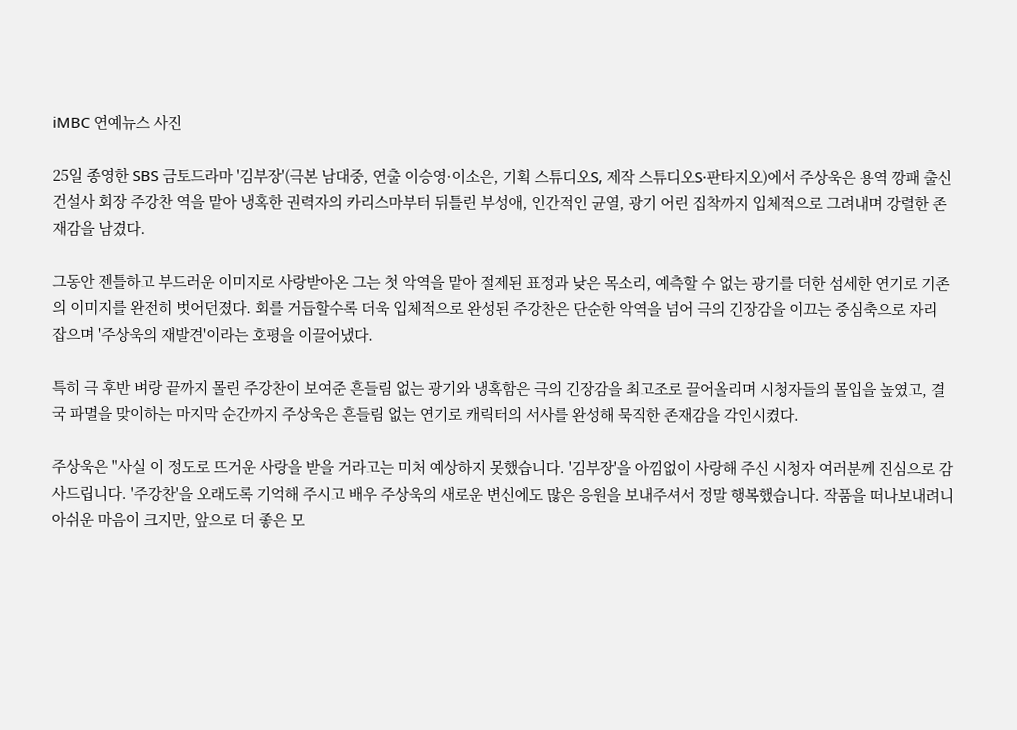iMBC 연예뉴스 사진

25일 종영한 SBS 금토드라마 '김부장'(극본 남대중, 연출 이승영·이소은, 기획 스튜디오S, 제작 스튜디오S·판타지오)에서 주상욱은 용역 깡패 출신 건설사 회장 주강찬 역을 맡아 냉혹한 권력자의 카리스마부터 뒤틀린 부성애, 인간적인 균열, 광기 어린 집착까지 입체적으로 그려내며 강렬한 존재감을 남겼다.

그동안 젠틀하고 부드러운 이미지로 사랑받아온 그는 첫 악역을 맡아 절제된 표정과 낮은 목소리, 예측할 수 없는 광기를 더한 섬세한 연기로 기존의 이미지를 완전히 벗어던졌다. 회를 거듭할수록 더욱 입체적으로 완성된 주강찬은 단순한 악역을 넘어 극의 긴장감을 이끄는 중심축으로 자리 잡으며 '주상욱의 재발견'이라는 호평을 이끌어냈다.

특히 극 후반 벼랑 끝까지 몰린 주강찬이 보여준 흔들림 없는 광기와 냉혹함은 극의 긴장감을 최고조로 끌어올리며 시청자들의 몰입을 높였고, 결국 파멸을 맞이하는 마지막 순간까지 주상욱은 흔들림 없는 연기로 캐릭터의 서사를 완성해 묵직한 존재감을 각인시켰다.

주상욱은 "사실 이 정도로 뜨거운 사랑을 받을 거라고는 미처 예상하지 못했습니다. '김부장'을 아낌없이 사랑해 주신 시청자 여러분께 진심으로 감사드립니다. '주강찬'을 오래도록 기억해 주시고 배우 주상욱의 새로운 변신에도 많은 응원을 보내주셔서 정말 행복했습니다. 작품을 떠나보내려니 아쉬운 마음이 크지만, 앞으로 더 좋은 모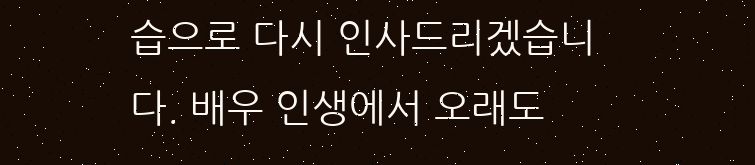습으로 다시 인사드리겠습니다. 배우 인생에서 오래도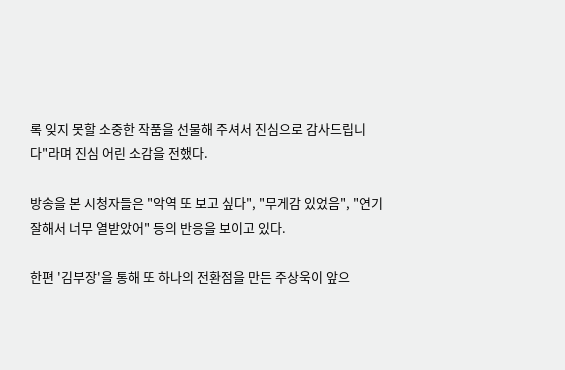록 잊지 못할 소중한 작품을 선물해 주셔서 진심으로 감사드립니다"라며 진심 어린 소감을 전했다.

방송을 본 시청자들은 "악역 또 보고 싶다", "무게감 있었음", "연기 잘해서 너무 열받았어" 등의 반응을 보이고 있다.

한편 '김부장'을 통해 또 하나의 전환점을 만든 주상욱이 앞으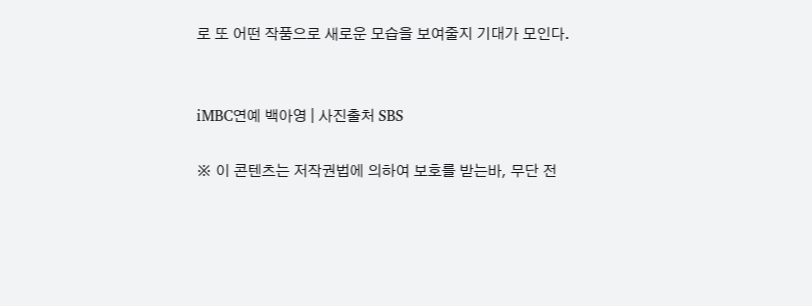로 또 어떤 작품으로 새로운 모습을 보여줄지 기대가 모인다.


iMBC연예 백아영 | 사진출처 SBS

※ 이 콘텐츠는 저작권법에 의하여 보호를 받는바, 무단 전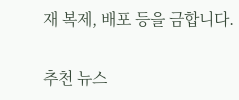재 복제, 배포 등을 금합니다.

추천 뉴스